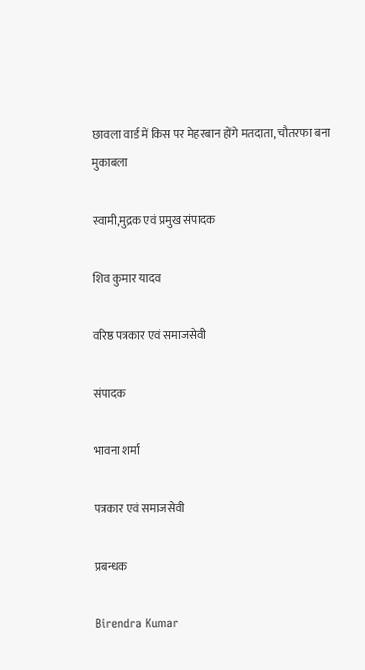छावला वार्ड में किस पर मेहरबान होंगे मतदाता, चौतरफा बना मुकाबला

स्वामी,मुद्रक एवं प्रमुख संपादक

शिव कुमार यादव

वरिष्ठ पत्रकार एवं समाजसेवी

संपादक

भावना शर्मा

पत्रकार एवं समाजसेवी

प्रबन्धक

Birendra Kumar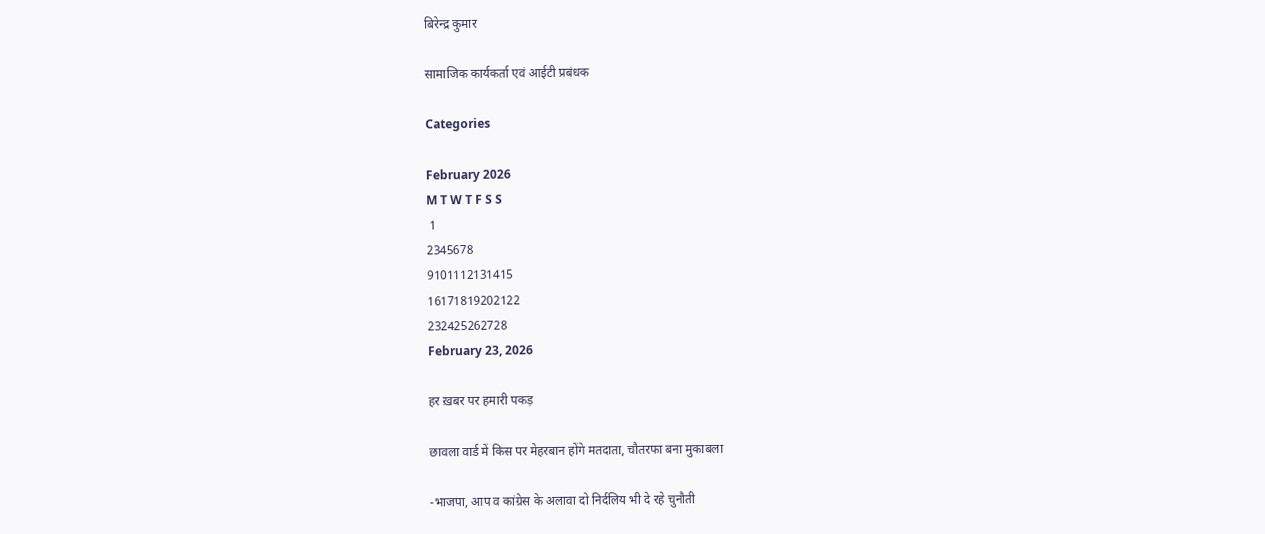बिरेन्द्र कुमार

सामाजिक कार्यकर्ता एवं आईटी प्रबंधक

Categories

February 2026
M T W T F S S
 1
2345678
9101112131415
16171819202122
232425262728
February 23, 2026

हर ख़बर पर हमारी पकड़

छावला वार्ड में किस पर मेहरबान होंगे मतदाता, चौतरफा बना मुकाबला

-भाजपा, आप व कांग्रेस के अलावा दो निर्दलिय भी दे रहे चुनौती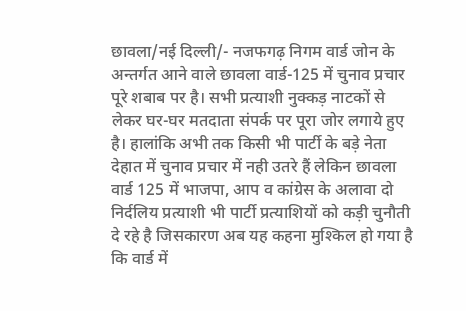छावला/नई दिल्ली/- नजफगढ़ निगम वार्ड जोन के अन्तर्गत आने वाले छावला वार्ड-125 में चुनाव प्रचार पूरे शबाब पर है। सभी प्रत्याशी नुक्कड़ नाटकों से लेकर घर-घर मतदाता संपर्क पर पूरा जोर लगाये हुए है। हालांकि अभी तक किसी भी पार्टी के बड़े नेता देहात में चुनाव प्रचार में नही उतरे हैं लेकिन छावला वार्ड 125 में भाजपा, आप व कांग्रेस के अलावा दो निर्दलिय प्रत्याशी भी पार्टी प्रत्याशियों को कड़ी चुनौती दे रहे है जिसकारण अब यह कहना मुश्किल हो गया है कि वार्ड में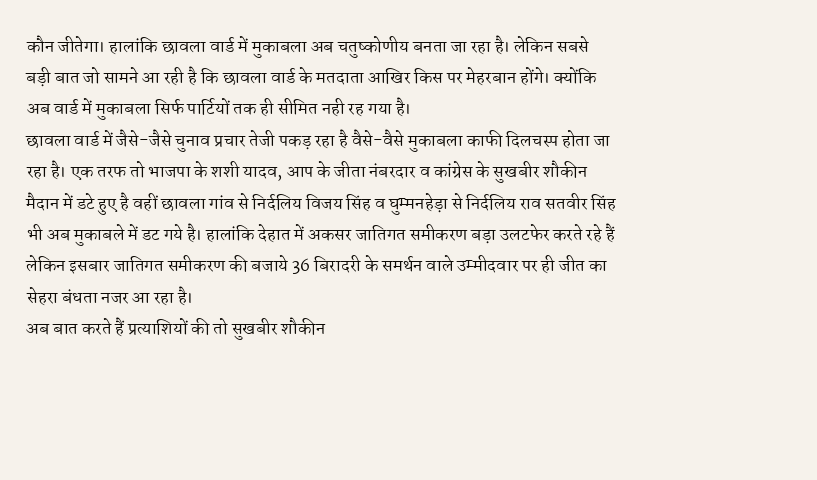कौन जीतेगा। हालांकि छावला वार्ड में मुकाबला अब चतुष्कोणीय बनता जा रहा है। लेकिन सबसे बड़ी बात जो सामने आ रही है कि छावला वार्ड के मतदाता आखिर किस पर मेहरबान होंगे। क्योंकि अब वार्ड में मुकाबला सिर्फ पार्टियों तक ही सीमित नही रह गया है।
छावला वार्ड में जैसे-जैसे चुनाव प्रचार तेजी पकड़ रहा है वैसे-वैसे मुकाबला काफी दिलचस्प होता जा रहा है। एक तरफ तो भाजपा के शशी यादव, आप के जीता नंबरदार व कांग्रेस के सुखबीर शौकीन मैदान में डटे हुए है वहीं छावला गांव से निर्दलिय विजय सिंह व घुम्मनहेड़ा से निर्दलिय राव सतवीर सिंह भी अब मुकाबले में डट गये है। हालांकि देहात में अकसर जातिगत समीकरण बड़ा उलटफेर करते रहे हैं लेकिन इसबार जातिगत समीकरण की बजाये 36 बिरादरी के समर्थन वाले उम्मीदवार पर ही जीत का सेहरा बंधता नजर आ रहा है।
अब बात करते हैं प्रत्याशियों की तो सुखबीर शौकीन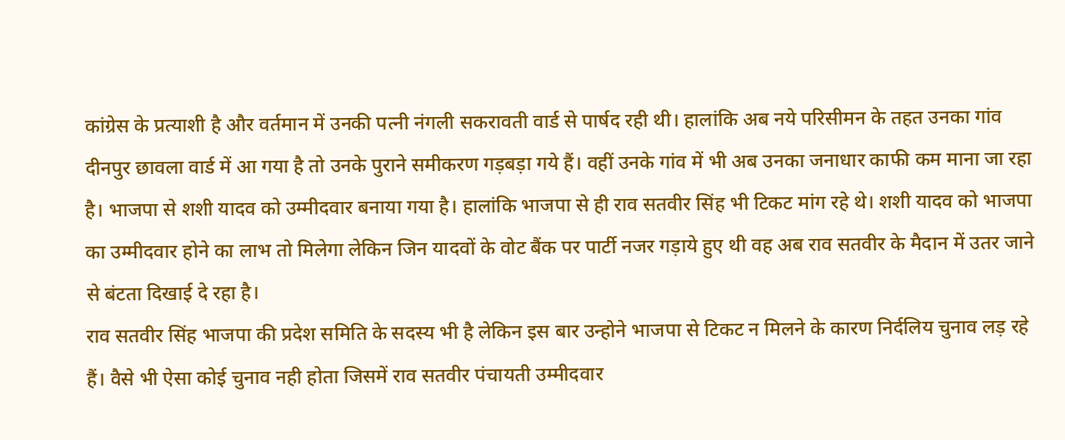कांग्रेस के प्रत्याशी है और वर्तमान में उनकी पत्नी नंगली सकरावती वार्ड से पार्षद रही थी। हालांकि अब नये परिसीमन के तहत उनका गांव दीनपुर छावला वार्ड में आ गया है तो उनके पुराने समीकरण गड़बड़ा गये हैं। वहीं उनके गांव में भी अब उनका जनाधार काफी कम माना जा रहा है। भाजपा से शशी यादव को उम्मीदवार बनाया गया है। हालांकि भाजपा से ही राव सतवीर सिंह भी टिकट मांग रहे थे। शशी यादव को भाजपा का उम्मीदवार होने का लाभ तो मिलेगा लेकिन जिन यादवों के वोट बैंक पर पार्टी नजर गड़ाये हुए थी वह अब राव सतवीर के मैदान में उतर जाने से बंटता दिखाई दे रहा है।
राव सतवीर सिंह भाजपा की प्रदेश समिति के सदस्य भी है लेकिन इस बार उन्होने भाजपा से टिकट न मिलने के कारण निर्दलिय चुनाव लड़ रहे हैं। वैसे भी ऐसा कोई चुनाव नही होता जिसमें राव सतवीर पंचायती उम्मीदवार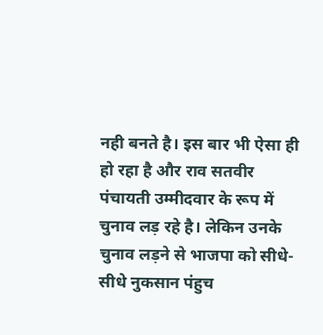नही बनते है। इस बार भी ऐसा ही हो रहा है और राव सतवीर पंचायती उम्मीदवार के रूप में चुनाव लड़ रहे है। लेकिन उनके चुनाव लड़ने से भाजपा को सीधे-सीधे नुकसान पंहुच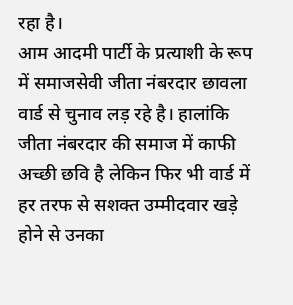रहा है।
आम आदमी पार्टी के प्रत्याशी के रूप में समाजसेवी जीता नंबरदार छावला वार्ड से चुनाव लड़ रहे है। हालांकि जीता नंबरदार की समाज में काफी अच्छी छवि है लेकिन फिर भी वार्ड में हर तरफ से सशक्त उम्मीदवार खड़े होने से उनका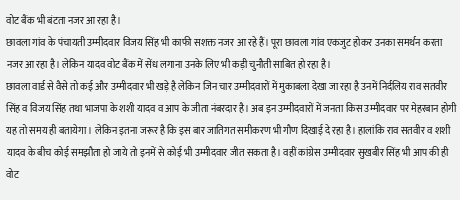वोट बैंक भी बंटता नजर आ रहा है।
छावला गांव के पंचायती उम्मीदवार विजय सिंह भी काफी सशक्त नजर आ रहे हैं। पूरा छावला गांव एकजुट होकर उनका समर्थन करता नजर आ रहा है। लेकिन यादव वोट बैंक में सेंध लगाना उनके लिए भी कड़ी चुनौती साबित हो रहा है।
छावला वार्ड से वैसे तो कई और उम्मीदवार भी खड़े है लेकिन जिन चार उम्मीदवारों में मुकाबला देखा जा रहा है उनमें निर्दलिय राव सतवीर सिंह व विजय सिंह तथा भाजपा के शशी यादव व आप के जीता नंबरदार है। अब इन उम्मीदवारों में जनता किस उम्मीदवार पर मेहरबान होगी यह तो समय ही बतायेगा। लेकिन इतना जरूर है कि इस बार जातिगत समीकरण भी गौण दिखाई दे रहा है। हालांकि राव सतवीर व शशी यादव के बीच कोई समझौता हो जाये तो इनमें से कोई भी उम्मीदवार जीत सकता है। वहीं कांग्रेस उम्मीदवार सुखबीर सिंह भी आप की ही वोट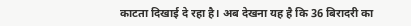काटता दिखाई दे रहा है। अब देखना यह है कि 36 बिरादरी का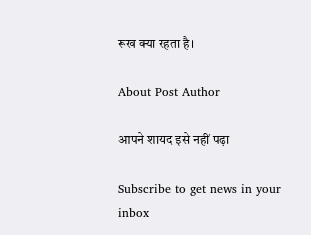रूख क्या रहता है।

About Post Author

आपने शायद इसे नहीं पढ़ा

Subscribe to get news in your inbox